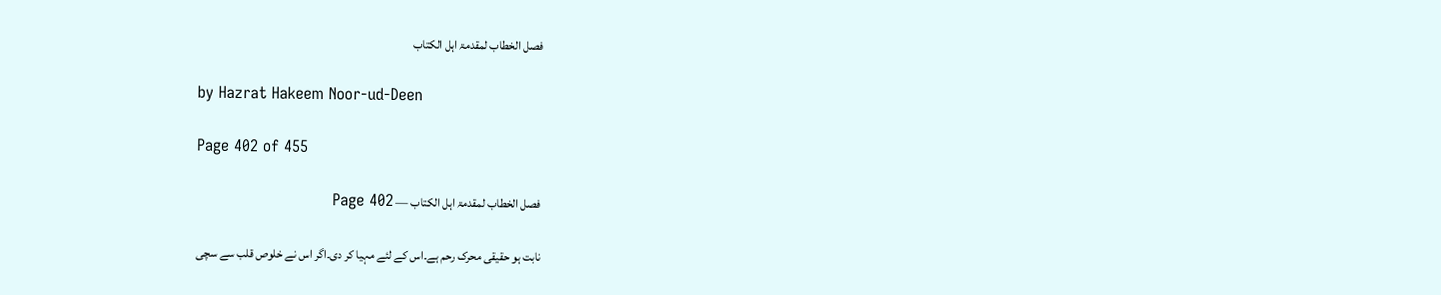فصل الخطاب لمقدمۃ اہل الکتاب

by Hazrat Hakeem Noor-ud-Deen

Page 402 of 455

فصل الخطاب لمقدمۃ اہل الکتاب — Page 402

نابت ہو حقیقی محرک رحم ہے۔اس کے لئے مہیا کر دی۔اگر اس نے خلوص قلب سے سچی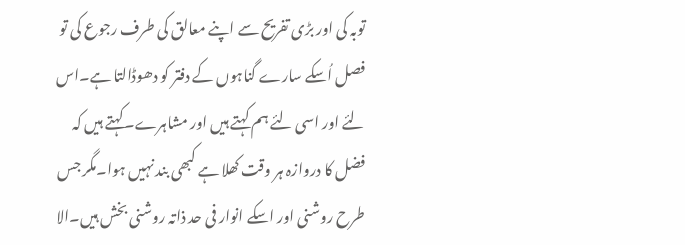توبہ کی اور بڑی تفریح سے اپنے معالق کی طرف رجوع کی تو فصل اُسکے سارے گناہوں کے دفتر کو دھوڈالتا ہے۔اس لئے اور اسی لئے ہم کہتے ہیں اور مشاہرے۔کہتے ہیں کہ فضل کا دروازہ ہر وقت کھلا ہے کبھی بند نہیں ہوا۔مگر جس طرح روشنی اور اسکے انوار فی حد ذاتہ روشنی بخش ہیں۔الا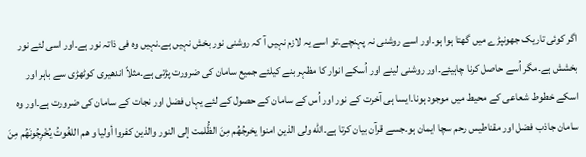اگر کوئی تاریک جھونپڑے میں گھتا ہوا ہو۔اور اسے روشنی نہ پہنچے۔تو اسے یہ لازم نہیں آ کہ روشنی نور بخش نہیں ہے۔نہیں وہ فی ذاتہ نور ہے۔اور اسی لئے نور بخشش ہے۔مگر اُسے حاصل کرنا چاہیئے۔اور روشنی لینے اور اُسکے انوار کا مظہر بنے کیلئے جمیع سامان کی ضرورت پڑتی ہے۔مثلاً اندھیری کوٹھڑی سے باہر اور اسکے خطوط شعاعی کے محیط میں موجود ہونا۔ایسا ہی آخرت کے نور اور اُس کے سامان کے حصول کے لئے یہاں فضل اور نجات کے سامان کی ضرورت ہے۔اور وہ سامان جاذب فضل اور مقناطیس رحم سچا ایمان ہو۔جسے قرآن بیان کرتا ہے۔الله ولى الذين امنوا يخرجُهُم مِنَ الظُّلمت إلى النور والذين كفروا أوليا و هم اللغُوتُ يُخْرِجُونَهُم مِنَ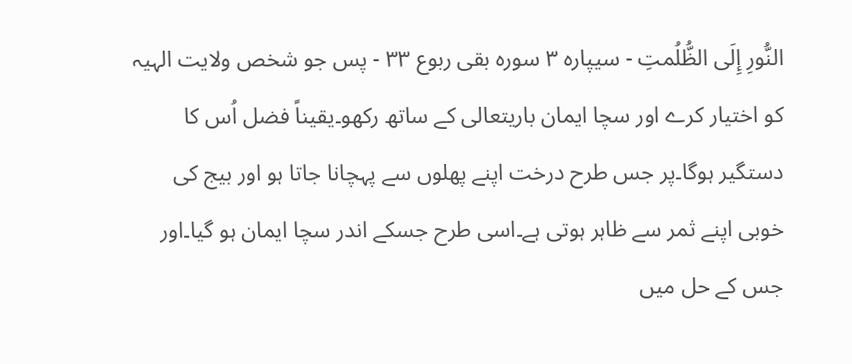النُّورِ إِلَى الظُّلُمتِ - سیپاره ۳ سوره بقى ربوع ٣٣ - پس جو شخص ولایت الہیہ کو اختیار کرے اور سچا ایمان باریتعالی کے ساتھ رکھو۔یقیناً فضل اُس کا دستگیر ہوگا۔پر جس طرح درخت اپنے پھلوں سے پہچانا جاتا ہو اور بیج کی خوبی اپنے ثمر سے ظاہر ہوتی ہے۔اسی طرح جسکے اندر سچا ایمان ہو گیا۔اور جس کے حل میں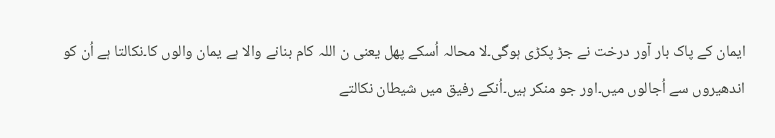ایمان کے پاک بار آور درخت نے جڑ پکڑی ہوگی۔لا محالہ اُسکے پھل یعنی ن اللہ کام بنانے والا ہے یمان والوں کا۔نکالتا ہے اُن کو اندھیروں سے اُجالوں میں۔اور جو منکر ہیں۔اُنکے رفیق میں شیطان نکالتے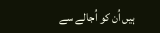ہیں اُن کو اُجالے سے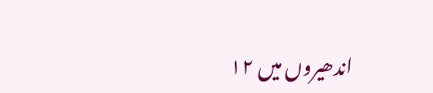اندھیروں میں ۱۲